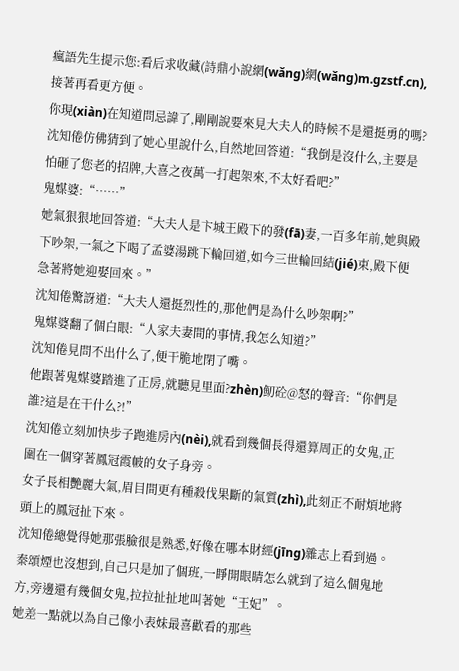瘋語先生提示您:看后求收藏(詩鼎小說網(wǎng)網(wǎng)m.gzstf.cn),接著再看更方便。
你現(xiàn)在知道問忌諱了,剛剛說要來見大夫人的時候不是還挺勇的嗎?
沈知倦仿佛猜到了她心里說什么,自然地回答道:“我倒是沒什么,主要是怕砸了您老的招牌,大喜之夜萬一打起架來,不太好看吧?”
鬼媒婆:“……”
她氣狠狠地回答道:“大夫人是卞城王殿下的發(fā)妻,一百多年前,她與殿下吵架,一氣之下喝了孟婆湯跳下輪回道,如今三世輪回結(jié)束,殿下便急著將她迎娶回來。”
沈知倦驚訝道:“大夫人還挺烈性的,那他們是為什么吵架啊?”
鬼媒婆翻了個白眼:“人家夫妻間的事情,我怎么知道?”
沈知倦見問不出什么了,便干脆地閉了嘴。
他跟著鬼媒婆踏進了正房,就聽見里面?zhèn)鱽砼@怒的聲音:“你們是誰?這是在干什么?!”
沈知倦立刻加快步子跑進房內(nèi),就看到幾個長得還算周正的女鬼,正圍在一個穿著鳳冠霞帔的女子身旁。
女子長相艷麗大氣,眉目間更有種殺伐果斷的氣質(zhì),此刻正不耐煩地將頭上的鳳冠扯下來。
沈知倦總覺得她那張臉很是熟悉,好像在哪本財經(jīng)雜志上看到過。
秦頌煙也沒想到,自己只是加了個班,一睜開眼睛怎么就到了這么個鬼地方,旁邊還有幾個女鬼,拉拉扯扯地叫著她“王妃”。
她差一點就以為自己像小表妹最喜歡看的那些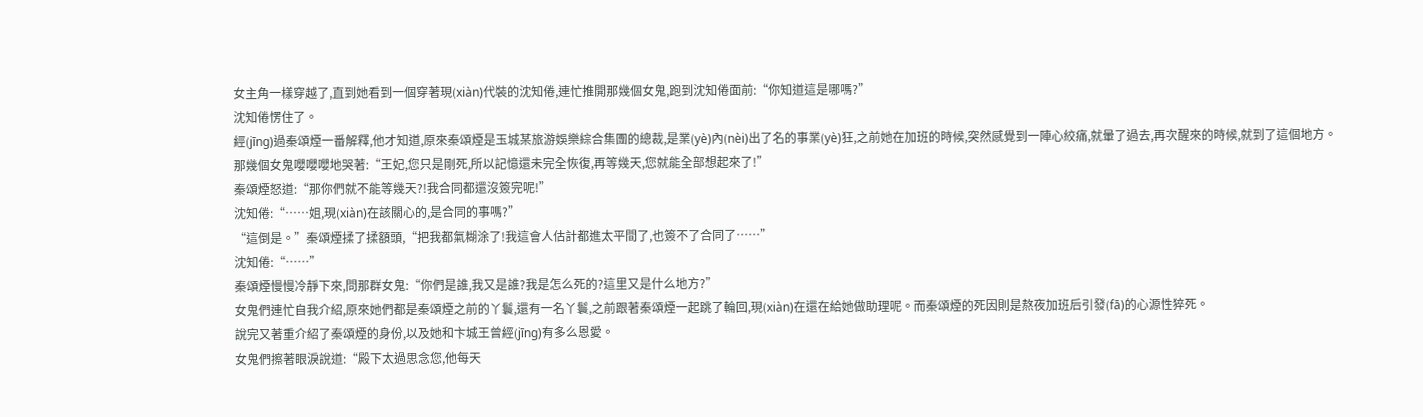女主角一樣穿越了,直到她看到一個穿著現(xiàn)代裝的沈知倦,連忙推開那幾個女鬼,跑到沈知倦面前:“你知道這是哪嗎?”
沈知倦愣住了。
經(jīng)過秦頌煙一番解釋,他才知道,原來秦頌煙是玉城某旅游娛樂綜合集團的總裁,是業(yè)內(nèi)出了名的事業(yè)狂,之前她在加班的時候,突然感覺到一陣心絞痛,就暈了過去,再次醒來的時候,就到了這個地方。
那幾個女鬼嚶嚶嚶地哭著:“王妃,您只是剛死,所以記憶還未完全恢復,再等幾天,您就能全部想起來了!”
秦頌煙怒道:“那你們就不能等幾天?!我合同都還沒簽完呢!”
沈知倦:“……姐,現(xiàn)在該關心的,是合同的事嗎?”
“這倒是。”秦頌煙揉了揉額頭,“把我都氣糊涂了!我這會人估計都進太平間了,也簽不了合同了……”
沈知倦:“……”
秦頌煙慢慢冷靜下來,問那群女鬼:“你們是誰,我又是誰?我是怎么死的?這里又是什么地方?”
女鬼們連忙自我介紹,原來她們都是秦頌煙之前的丫鬟,還有一名丫鬟,之前跟著秦頌煙一起跳了輪回,現(xiàn)在還在給她做助理呢。而秦頌煙的死因則是熬夜加班后引發(fā)的心源性猝死。
說完又著重介紹了秦頌煙的身份,以及她和卞城王曾經(jīng)有多么恩愛。
女鬼們擦著眼淚說道:“殿下太過思念您,他每天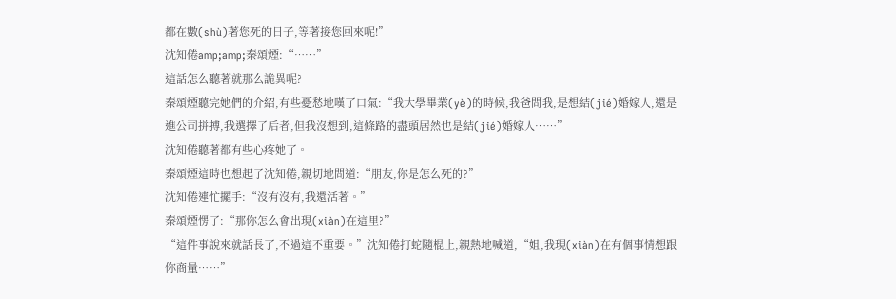都在數(shù)著您死的日子,等著接您回來呢!”
沈知倦amp;amp;秦頌煙:“……”
這話怎么聽著就那么詭異呢?
秦頌煙聽完她們的介紹,有些憂愁地嘆了口氣:“我大學畢業(yè)的時候,我爸問我,是想結(jié)婚嫁人,還是進公司拼搏,我選擇了后者,但我沒想到,這條路的盡頭居然也是結(jié)婚嫁人……”
沈知倦聽著都有些心疼她了。
秦頌煙這時也想起了沈知倦,親切地問道:“朋友,你是怎么死的?”
沈知倦連忙擺手:“沒有沒有,我還活著。”
秦頌煙愣了:“那你怎么會出現(xiàn)在這里?”
“這件事說來就話長了,不過這不重要。”沈知倦打蛇隨棍上,親熱地喊道,“姐,我現(xiàn)在有個事情想跟你商量……”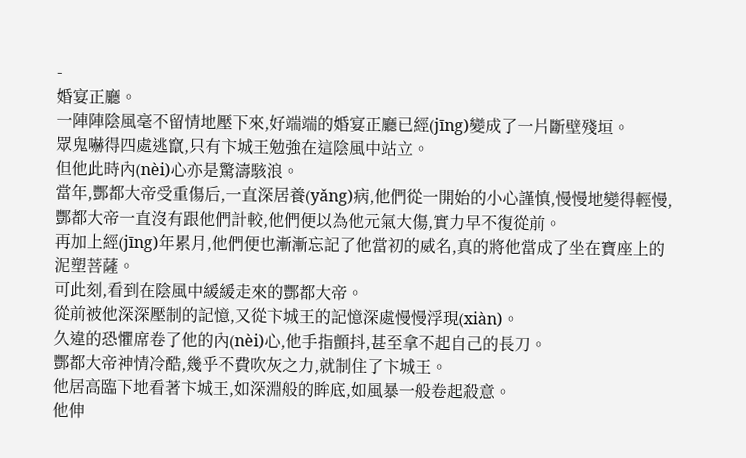-
婚宴正廳。
一陣陣陰風毫不留情地壓下來,好端端的婚宴正廳已經(jīng)變成了一片斷壁殘垣。
眾鬼嚇得四處逃竄,只有卞城王勉強在這陰風中站立。
但他此時內(nèi)心亦是驚濤駭浪。
當年,酆都大帝受重傷后,一直深居養(yǎng)病,他們從一開始的小心謹慎,慢慢地變得輕慢,酆都大帝一直沒有跟他們計較,他們便以為他元氣大傷,實力早不復從前。
再加上經(jīng)年累月,他們便也漸漸忘記了他當初的威名,真的將他當成了坐在寶座上的泥塑菩薩。
可此刻,看到在陰風中緩緩走來的酆都大帝。
從前被他深深壓制的記憶,又從卞城王的記憶深處慢慢浮現(xiàn)。
久違的恐懼席卷了他的內(nèi)心,他手指顫抖,甚至拿不起自己的長刀。
酆都大帝神情冷酷,幾乎不費吹灰之力,就制住了卞城王。
他居高臨下地看著卞城王,如深淵般的眸底,如風暴一般卷起殺意。
他伸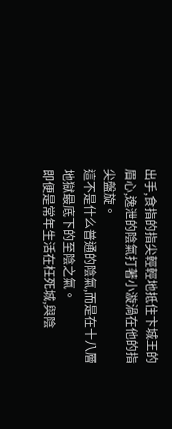出手,食指的指尖輕輕地抵住卞城王的眉心,逸泄的陰氣打著小漩渦在他的指尖盤旋。
這不是什么普通的陰氣,而是在十八層地獄最底下的至陰之氣。
即便是常年生活在枉死城,與陰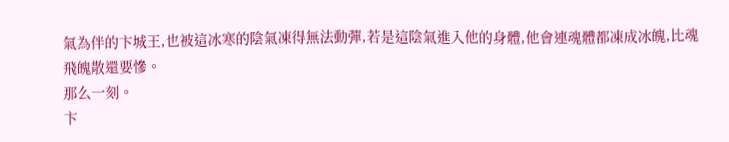氣為伴的卞城王,也被這冰寒的陰氣凍得無法動彈,若是這陰氣進入他的身體,他會連魂體都凍成冰魄,比魂飛魄散還要慘。
那么一刻。
卞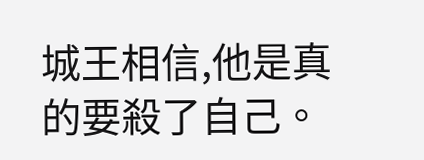城王相信,他是真的要殺了自己。